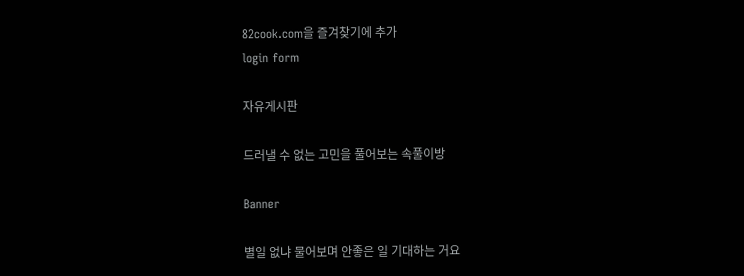82cook.com을 즐겨찾기에 추가
login form

자유게시판

드러낼 수 없는 고민을 풀어보는 속풀이방

Banner

별일 없냐 물어보며 안좋은 일 기대하는 거요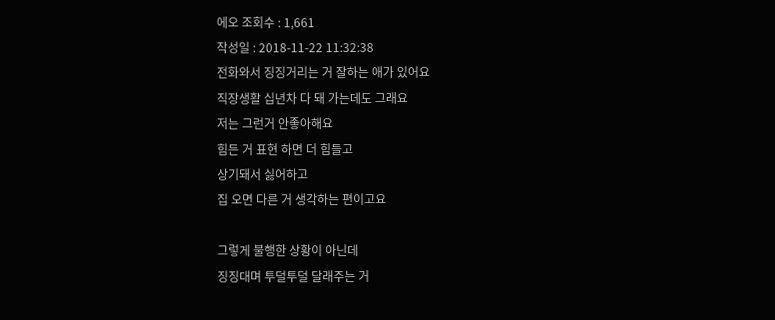에오 조회수 : 1,661
작성일 : 2018-11-22 11:32:38
전화와서 징징거리는 거 잘하는 애가 있어요
직장생활 십년차 다 돼 가는데도 그래요
저는 그런거 안좋아해요
힘든 거 표현 하면 더 힘들고
상기돼서 싫어하고
집 오면 다른 거 생각하는 편이고요

그렇게 불행한 상황이 아닌데
징징대며 투덜투덜 달래주는 거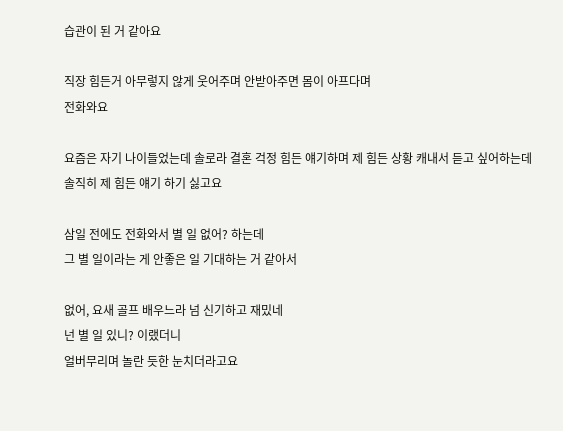습관이 된 거 같아요

직장 힘든거 아무렇지 않게 웃어주며 안받아주면 몸이 아프다며
전화와요

요즘은 자기 나이들었는데 솔로라 결혼 걱정 힘든 얘기하며 제 힘든 상황 캐내서 듣고 싶어하는데
솔직히 제 힘든 얘기 하기 싫고요

삼일 전에도 전화와서 별 일 없어? 하는데
그 별 일이라는 게 안좋은 일 기대하는 거 같아서

없어, 요새 골프 배우느라 넘 신기하고 재밌네
넌 별 일 있니? 이랬더니
얼버무리며 놀란 듯한 눈치더라고요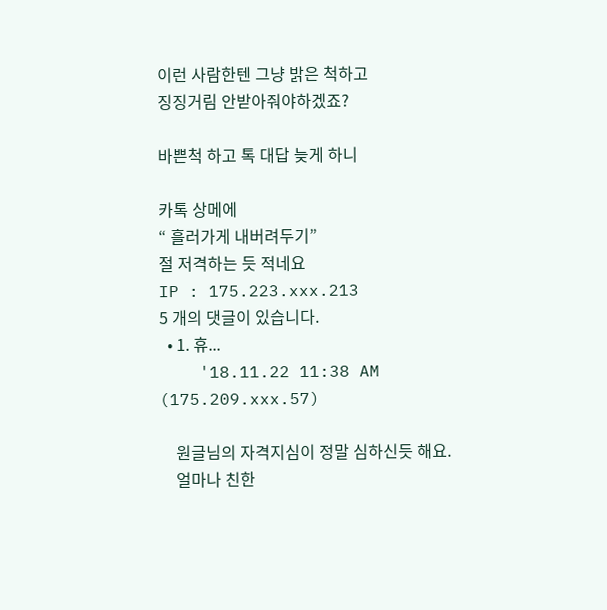이런 사람한텐 그냥 밝은 척하고
징징거림 안받아줘야하겠죠?

바쁜척 하고 톡 대답 늦게 하니

카톡 상메에
“ 흘러가게 내버려두기”
절 저격하는 듯 적네요
IP : 175.223.xxx.213
5 개의 댓글이 있습니다.
  • 1. 휴...
    '18.11.22 11:38 AM (175.209.xxx.57)

    원글님의 자격지심이 정말 심하신듯 해요.
    얼마나 친한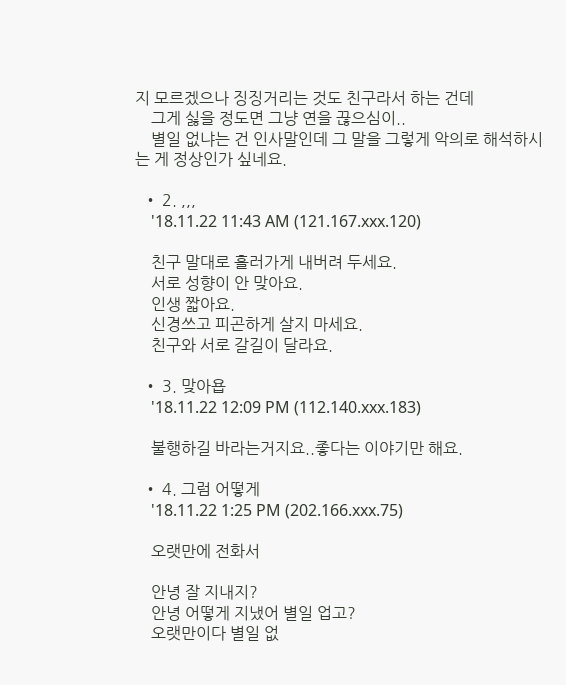지 모르겠으나 징징거리는 것도 친구라서 하는 건데
    그게 싫을 정도면 그냥 연을 끊으심이..
    별일 없냐는 건 인사말인데 그 말을 그렇게 악의로 해석하시는 게 정상인가 싶네요.

  • 2. ,,,
    '18.11.22 11:43 AM (121.167.xxx.120)

    친구 말대로 흘러가게 내버려 두세요.
    서로 성향이 안 맞아요.
    인생 짧아요.
    신경쓰고 피곤하게 살지 마세요.
    친구와 서로 갈길이 달라요.

  • 3. 맞아욥
    '18.11.22 12:09 PM (112.140.xxx.183)

    불행하길 바라는거지요..좋다는 이야기만 해요.

  • 4. 그럼 어떻게
    '18.11.22 1:25 PM (202.166.xxx.75)

    오랫만에 전화서

    안녕 잘 지내지?
    안녕 어떻게 지냈어 별일 업고?
    오랫만이다 별일 없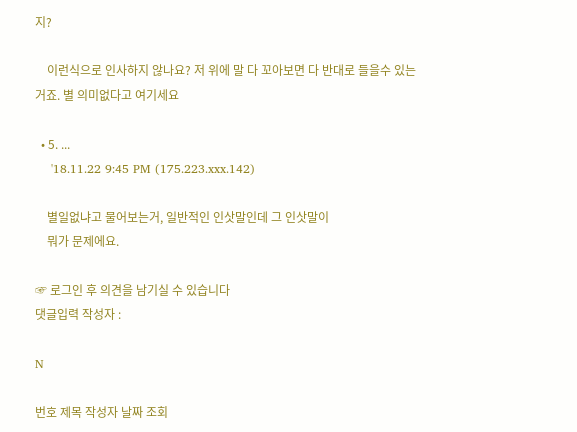지?

    이런식으로 인사하지 않나요? 저 위에 말 다 꼬아보면 다 반대로 들을수 있는 거죠. 별 의미없다고 여기세요

  • 5. ...
    '18.11.22 9:45 PM (175.223.xxx.142)

    별일없냐고 물어보는거, 일반적인 인삿말인데 그 인삿말이
    뭐가 문제에요.

☞ 로그인 후 의견을 남기실 수 있습니다
댓글입력 작성자 :

N

번호 제목 작성자 날짜 조회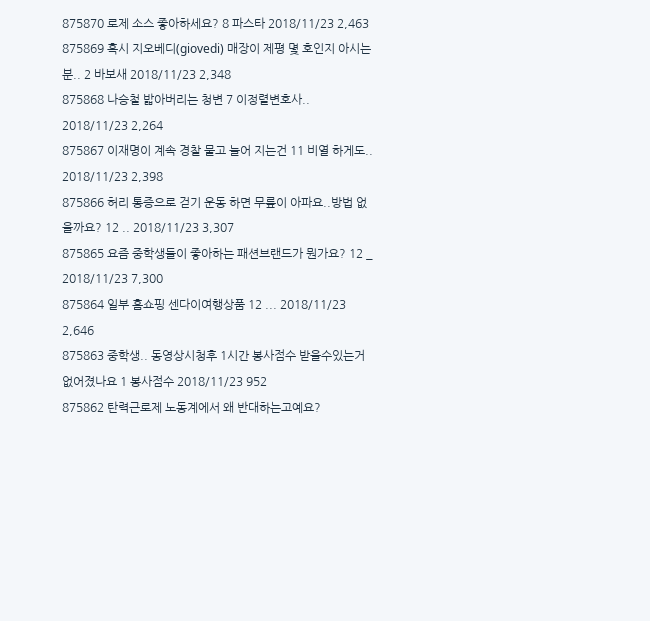875870 로제 소스 좋아하세요? 8 파스타 2018/11/23 2,463
875869 혹시 지오베디(giovedi) 매장이 제평 몇 호인지 아시는 분.. 2 바보새 2018/11/23 2,348
875868 나승철 밟아버리는 청변 7 이정렬변호사.. 2018/11/23 2,264
875867 이재명이 계속 경찰 물고 늘어 지는건 11 비열 하게도.. 2018/11/23 2,398
875866 허리 통증으로 걷기 운동 하면 무릎이 아파요..방법 없을까요? 12 .. 2018/11/23 3,307
875865 요즘 중학생들이 좋아하는 패션브랜드가 뭔가요? 12 _ 2018/11/23 7,300
875864 일부 홈쇼핑 센다이여행상품 12 ... 2018/11/23 2,646
875863 중학생.. 동영상시청후 1시간 봉사점수 받을수있는거 없어졌나요 1 봉사점수 2018/11/23 952
875862 탄력근로제 노동계에서 왜 반대하는고예요?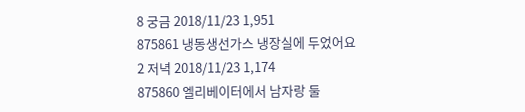8 궁금 2018/11/23 1,951
875861 냉동생선가스 냉장실에 두었어요 2 저녁 2018/11/23 1,174
875860 엘리베이터에서 남자랑 둘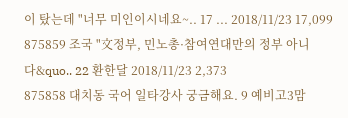이 탔는데 "너무 미인이시네요~.. 17 ... 2018/11/23 17,099
875859 조국 "文정부, 민노총·참여연대만의 정부 아니다&quo.. 22 환한달 2018/11/23 2,373
875858 대치동 국어 일타강사 궁금해요. 9 예비고3맘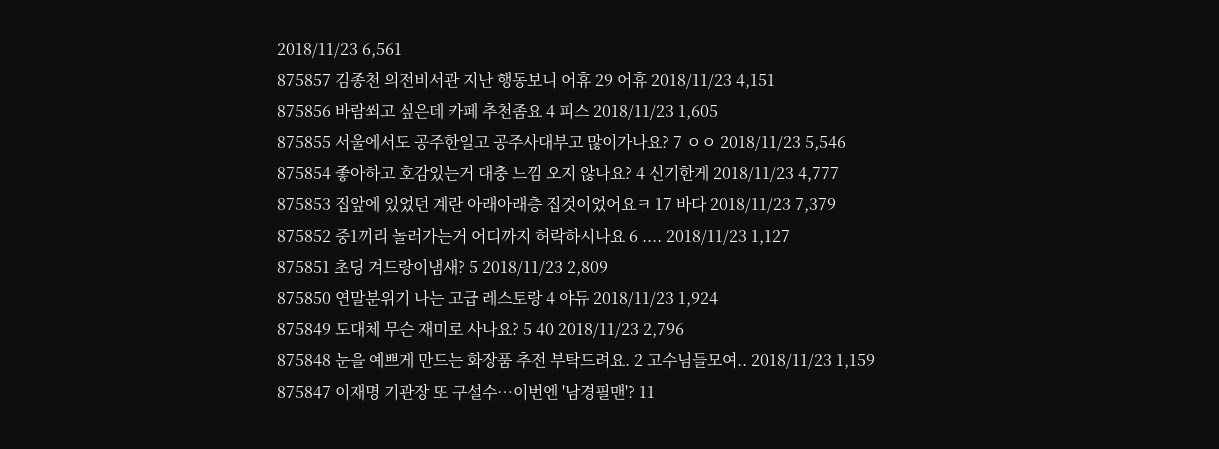2018/11/23 6,561
875857 김종천 의전비서관 지난 행동보니 어휴 29 어휴 2018/11/23 4,151
875856 바람쐬고 싶은데 카페 추천좀요 4 피스 2018/11/23 1,605
875855 서울에서도 공주한일고 공주사대부고 많이가나요? 7 ㅇㅇ 2018/11/23 5,546
875854 좋아하고 호감있는거 대충 느낌 오지 않나요? 4 신기한게 2018/11/23 4,777
875853 집앞에 있었던 계란 아래아래층 집것이었어요ㅋ 17 바다 2018/11/23 7,379
875852 중1끼리 놀러가는거 어디까지 허락하시나요 6 .... 2018/11/23 1,127
875851 초딩 겨드랑이냄새? 5 2018/11/23 2,809
875850 연말분위기 나는 고급 레스토랑 4 야듀 2018/11/23 1,924
875849 도대체 무슨 재미로 사나요? 5 40 2018/11/23 2,796
875848 눈을 예쁘게 만드는 화장품 추전 부탁드려요. 2 고수님들모여.. 2018/11/23 1,159
875847 이재명 기관장 또 구설수…이번엔 '남경필맨'? 11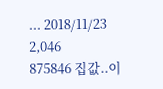... 2018/11/23 2,046
875846 집값..이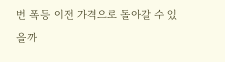번 폭등 이전 가격으로 돌아갈 수 있을까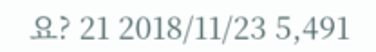요? 21 2018/11/23 5,491